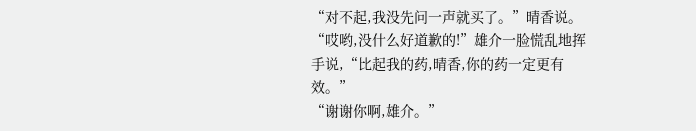“对不起,我没先问一声就买了。”晴香说。
“哎哟,没什么好道歉的!”雄介一脸慌乱地挥手说,“比起我的药,晴香,你的药一定更有效。”
“谢谢你啊,雄介。”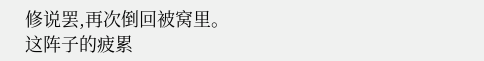修说罢,再次倒回被窝里。
这阵子的疲累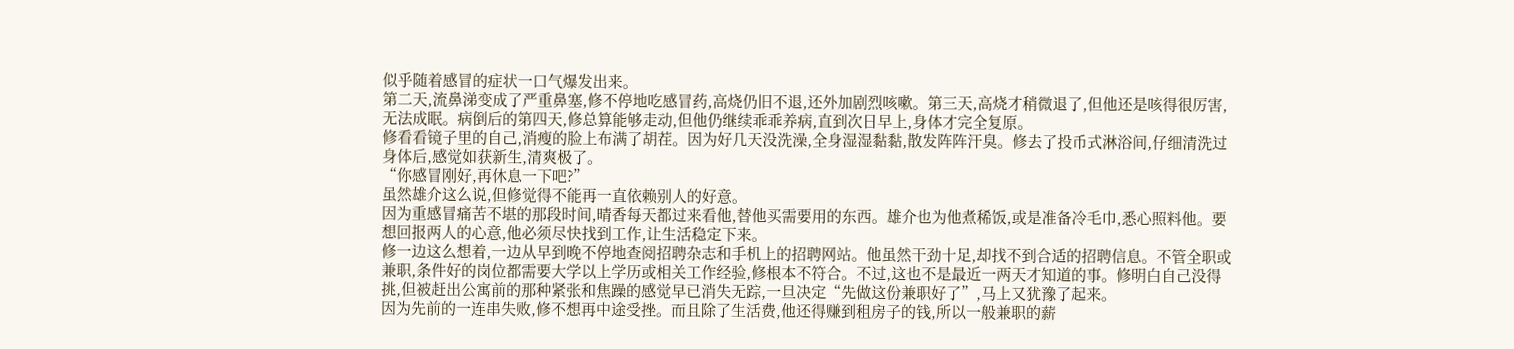似乎随着感冒的症状一口气爆发出来。
第二天,流鼻涕变成了严重鼻塞,修不停地吃感冒药,高烧仍旧不退,还外加剧烈咳嗽。第三天,高烧才稍微退了,但他还是咳得很厉害,无法成眠。病倒后的第四天,修总算能够走动,但他仍继续乖乖养病,直到次日早上,身体才完全复原。
修看看镜子里的自己,消瘦的脸上布满了胡茬。因为好几天没洗澡,全身湿湿黏黏,散发阵阵汗臭。修去了投币式淋浴间,仔细清洗过身体后,感觉如获新生,清爽极了。
“你感冒刚好,再休息一下吧?”
虽然雄介这么说,但修觉得不能再一直依赖别人的好意。
因为重感冒痛苦不堪的那段时间,晴香每天都过来看他,替他买需要用的东西。雄介也为他煮稀饭,或是准备冷毛巾,悉心照料他。要想回报两人的心意,他必须尽快找到工作,让生活稳定下来。
修一边这么想着,一边从早到晚不停地查阅招聘杂志和手机上的招聘网站。他虽然干劲十足,却找不到合适的招聘信息。不管全职或兼职,条件好的岗位都需要大学以上学历或相关工作经验,修根本不符合。不过,这也不是最近一两天才知道的事。修明白自己没得挑,但被赶出公寓前的那种紧张和焦躁的感觉早已消失无踪,一旦决定“先做这份兼职好了”,马上又犹豫了起来。
因为先前的一连串失败,修不想再中途受挫。而且除了生活费,他还得赚到租房子的钱,所以一般兼职的薪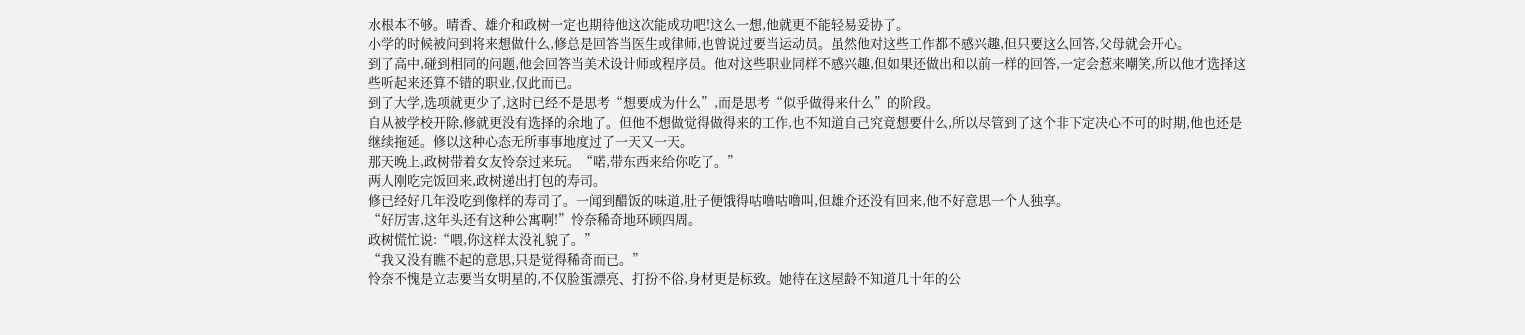水根本不够。晴香、雄介和政树一定也期待他这次能成功吧!这么一想,他就更不能轻易妥协了。
小学的时候被问到将来想做什么,修总是回答当医生或律师,也曾说过要当运动员。虽然他对这些工作都不感兴趣,但只要这么回答,父母就会开心。
到了高中,碰到相同的问题,他会回答当美术设计师或程序员。他对这些职业同样不感兴趣,但如果还做出和以前一样的回答,一定会惹来嘲笑,所以他才选择这些听起来还算不错的职业,仅此而已。
到了大学,选项就更少了,这时已经不是思考“想要成为什么”,而是思考“似乎做得来什么”的阶段。
自从被学校开除,修就更没有选择的余地了。但他不想做觉得做得来的工作,也不知道自己究竟想要什么,所以尽管到了这个非下定决心不可的时期,他也还是继续拖延。修以这种心态无所事事地度过了一天又一天。
那天晚上,政树带着女友怜奈过来玩。“喏,带东西来给你吃了。”
两人刚吃完饭回来,政树递出打包的寿司。
修已经好几年没吃到像样的寿司了。一闻到醋饭的味道,肚子便饿得咕噜咕噜叫,但雄介还没有回来,他不好意思一个人独享。
“好厉害,这年头还有这种公寓啊!”怜奈稀奇地环顾四周。
政树慌忙说:“喂,你这样太没礼貌了。”
“我又没有瞧不起的意思,只是觉得稀奇而已。”
怜奈不愧是立志要当女明星的,不仅脸蛋漂亮、打扮不俗,身材更是标致。她待在这屋龄不知道几十年的公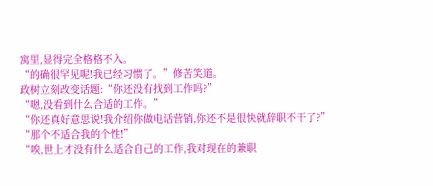寓里,显得完全格格不入。
“的确很罕见呢!我已经习惯了。”修苦笑道。
政树立刻改变话题:“你还没有找到工作吗?”
“嗯,没看到什么合适的工作。”
“你还真好意思说!我介绍你做电话营销,你还不是很快就辞职不干了?”
“那个不适合我的个性!”
“唉,世上才没有什么适合自己的工作,我对现在的兼职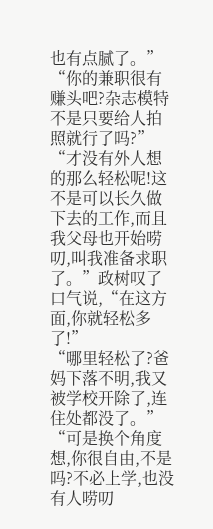也有点腻了。”
“你的兼职很有赚头吧?杂志模特不是只要给人拍照就行了吗?”
“才没有外人想的那么轻松呢!这不是可以长久做下去的工作,而且我父母也开始唠叨,叫我准备求职了。”政树叹了口气说,“在这方面,你就轻松多了!”
“哪里轻松了?爸妈下落不明,我又被学校开除了,连住处都没了。”
“可是换个角度想,你很自由,不是吗?不必上学,也没有人唠叨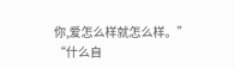你,爱怎么样就怎么样。”
“什么自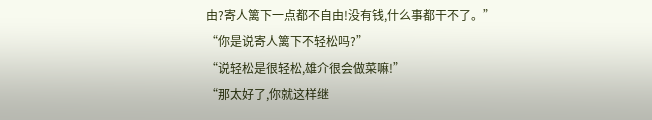由?寄人篱下一点都不自由!没有钱,什么事都干不了。”
“你是说寄人篱下不轻松吗?”
“说轻松是很轻松,雄介很会做菜嘛!”
“那太好了,你就这样继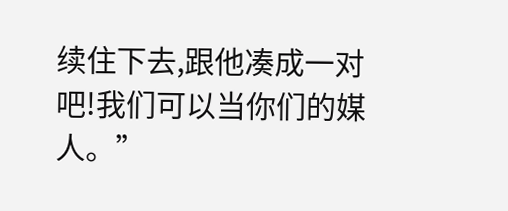续住下去,跟他凑成一对吧!我们可以当你们的媒人。”